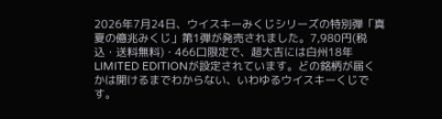2026年7月24日、ウイスキーみくじシリーズの特別弾「真夏の億兆みくじ」第1弾が発売されました。7,980円(税込・送料無料)・466口限定で、超大吉には白州18年 LIMITED EDITIONが設定されています。どの銘柄が届くかは開けるまでわからない、いわゆるウイスキーくじです。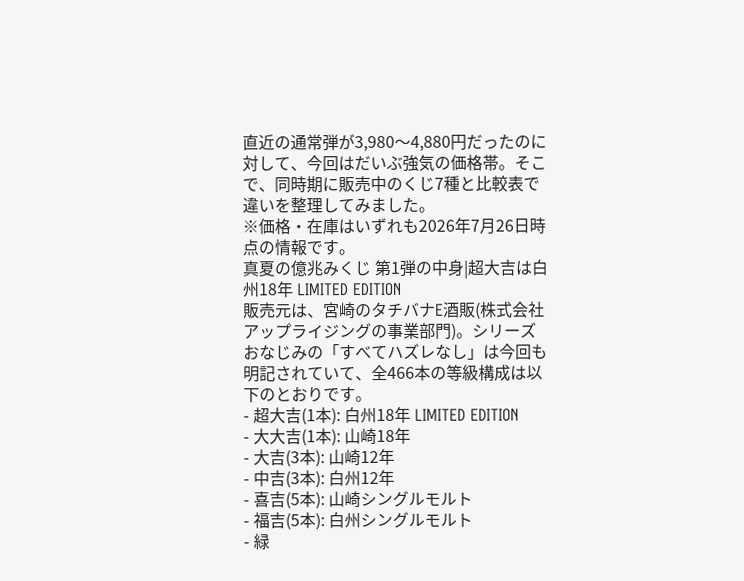直近の通常弾が3,980〜4,880円だったのに対して、今回はだいぶ強気の価格帯。そこで、同時期に販売中のくじ7種と比較表で違いを整理してみました。
※価格・在庫はいずれも2026年7月26日時点の情報です。
真夏の億兆みくじ 第1弾の中身|超大吉は白州18年 LIMITED EDITION
販売元は、宮崎のタチバナE酒販(株式会社アップライジングの事業部門)。シリーズおなじみの「すべてハズレなし」は今回も明記されていて、全466本の等級構成は以下のとおりです。
- 超大吉(1本): 白州18年 LIMITED EDITION
- 大大吉(1本): 山崎18年
- 大吉(3本): 山崎12年
- 中吉(3本): 白州12年
- 喜吉(5本): 山崎シングルモルト
- 福吉(5本): 白州シングルモルト
- 緑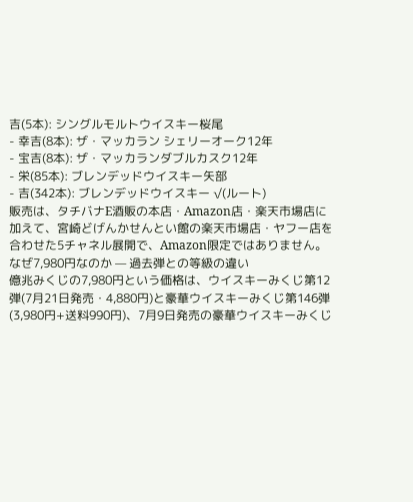吉(5本): シングルモルトウイスキー桜尾
- 幸吉(8本): ザ・マッカラン シェリーオーク12年
- 宝吉(8本): ザ・マッカランダブルカスク12年
- 栄(85本): ブレンデッドウイスキー矢部
- 吉(342本): ブレンデッドウイスキー √(ルート)
販売は、タチバナE酒販の本店・Amazon店・楽天市場店に加えて、宮崎どげんかせんとい館の楽天市場店・ヤフー店を合わせた5チャネル展開で、Amazon限定ではありません。
なぜ7,980円なのか — 過去弾との等級の違い
億兆みくじの7,980円という価格は、ウイスキーみくじ第12弾(7月21日発売・4,880円)と豪華ウイスキーみくじ第146弾(3,980円+送料990円)、7月9日発売の豪華ウイスキーみくじ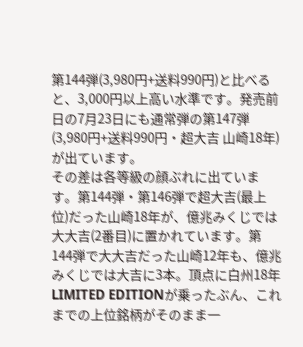第144弾(3,980円+送料990円)と比べると、3,000円以上高い水準です。発売前日の7月23日にも通常弾の第147弾(3,980円+送料990円・超大吉 山崎18年)が出ています。
その差は各等級の顔ぶれに出ています。第144弾・第146弾で超大吉(最上位)だった山崎18年が、億兆みくじでは大大吉(2番目)に置かれています。第144弾で大大吉だった山崎12年も、億兆みくじでは大吉に3本。頂点に白州18年 LIMITED EDITIONが乗ったぶん、これまでの上位銘柄がそのまま一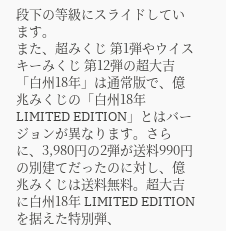段下の等級にスライドしています。
また、超みくじ 第1弾やウイスキーみくじ 第12弾の超大吉「白州18年」は通常版で、億兆みくじの「白州18年 LIMITED EDITION」とはバージョンが異なります。さらに、3,980円の2弾が送料990円の別建てだったのに対し、億兆みくじは送料無料。超大吉に白州18年 LIMITED EDITIONを据えた特別弾、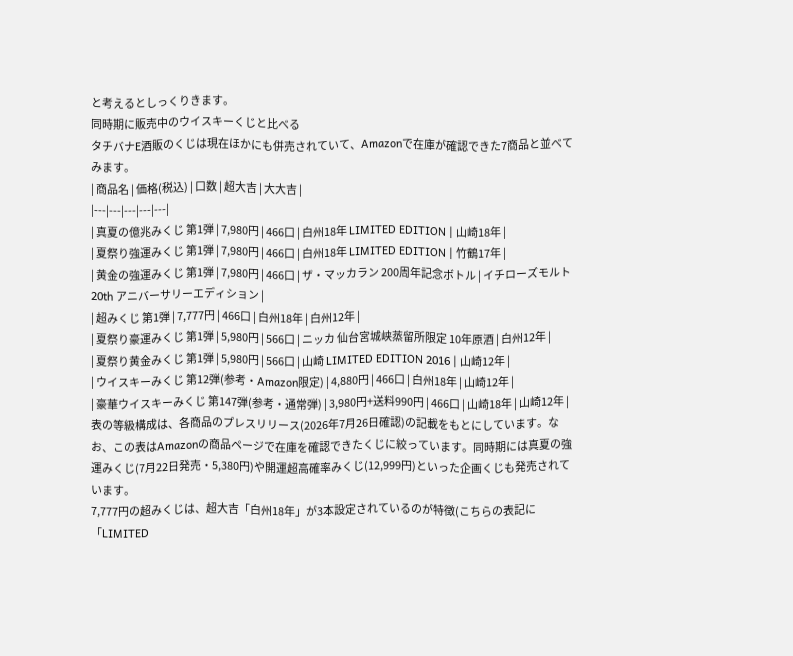と考えるとしっくりきます。
同時期に販売中のウイスキーくじと比べる
タチバナE酒販のくじは現在ほかにも併売されていて、Amazonで在庫が確認できた7商品と並べてみます。
| 商品名 | 価格(税込) | 口数 | 超大吉 | 大大吉 |
|---|---|---|---|---|
| 真夏の億兆みくじ 第1弾 | 7,980円 | 466口 | 白州18年 LIMITED EDITION | 山崎18年 |
| 夏祭り強運みくじ 第1弾 | 7,980円 | 466口 | 白州18年 LIMITED EDITION | 竹鶴17年 |
| 黄金の強運みくじ 第1弾 | 7,980円 | 466口 | ザ・マッカラン 200周年記念ボトル | イチローズモルト 20th アニバーサリーエディション |
| 超みくじ 第1弾 | 7,777円 | 466口 | 白州18年 | 白州12年 |
| 夏祭り豪運みくじ 第1弾 | 5,980円 | 566口 | ニッカ 仙台宮城峡蒸留所限定 10年原酒 | 白州12年 |
| 夏祭り黄金みくじ 第1弾 | 5,980円 | 566口 | 山崎 LIMITED EDITION 2016 | 山崎12年 |
| ウイスキーみくじ 第12弾(参考・Amazon限定) | 4,880円 | 466口 | 白州18年 | 山崎12年 |
| 豪華ウイスキーみくじ 第147弾(参考・通常弾) | 3,980円+送料990円 | 466口 | 山崎18年 | 山崎12年 |
表の等級構成は、各商品のプレスリリース(2026年7月26日確認)の記載をもとにしています。なお、この表はAmazonの商品ページで在庫を確認できたくじに絞っています。同時期には真夏の強運みくじ(7月22日発売・5,380円)や開運超高確率みくじ(12,999円)といった企画くじも発売されています。
7,777円の超みくじは、超大吉「白州18年」が3本設定されているのが特徴(こちらの表記に「LIMITED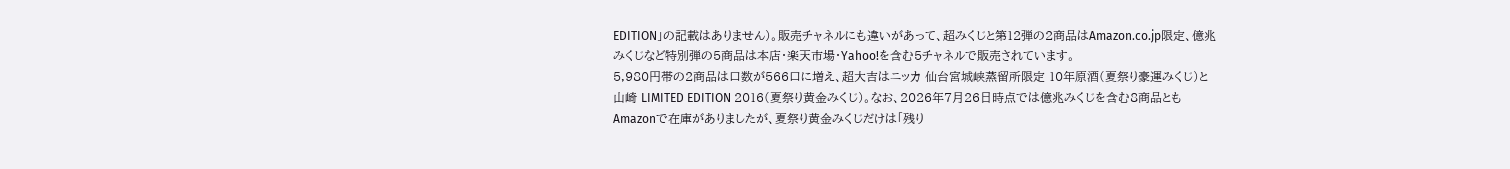EDITION」の記載はありません)。販売チャネルにも違いがあって、超みくじと第12弾の2商品はAmazon.co.jp限定、億兆みくじなど特別弾の5商品は本店・楽天市場・Yahoo!を含む5チャネルで販売されています。
5,980円帯の2商品は口数が566口に増え、超大吉はニッカ 仙台宮城峡蒸留所限定 10年原酒(夏祭り豪運みくじ)と山崎 LIMITED EDITION 2016(夏祭り黄金みくじ)。なお、2026年7月26日時点では億兆みくじを含む8商品ともAmazonで在庫がありましたが、夏祭り黄金みくじだけは「残り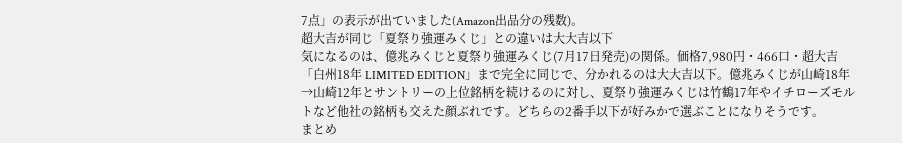7点」の表示が出ていました(Amazon出品分の残数)。
超大吉が同じ「夏祭り強運みくじ」との違いは大大吉以下
気になるのは、億兆みくじと夏祭り強運みくじ(7月17日発売)の関係。価格7,980円・466口・超大吉「白州18年 LIMITED EDITION」まで完全に同じで、分かれるのは大大吉以下。億兆みくじが山崎18年→山崎12年とサントリーの上位銘柄を続けるのに対し、夏祭り強運みくじは竹鶴17年やイチローズモルトなど他社の銘柄も交えた顔ぶれです。どちらの2番手以下が好みかで選ぶことになりそうです。
まとめ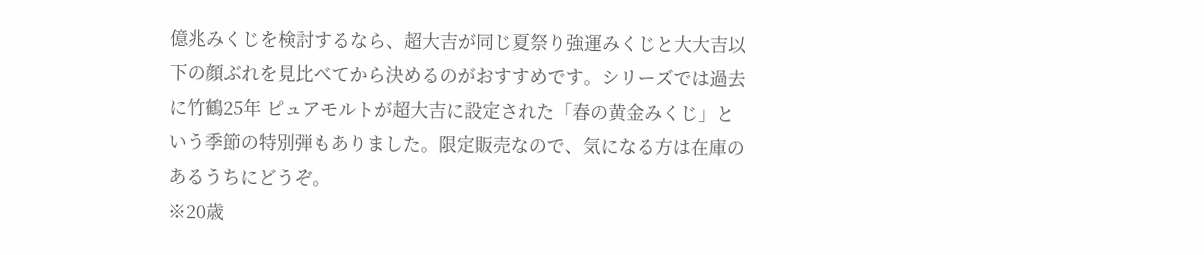億兆みくじを検討するなら、超大吉が同じ夏祭り強運みくじと大大吉以下の顔ぶれを見比べてから決めるのがおすすめです。シリーズでは過去に竹鶴25年 ピュアモルトが超大吉に設定された「春の黄金みくじ」という季節の特別弾もありました。限定販売なので、気になる方は在庫のあるうちにどうぞ。
※20歳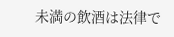未満の飲酒は法律で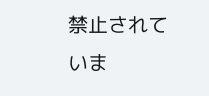禁止されていま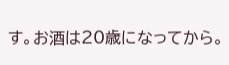す。お酒は20歳になってから。